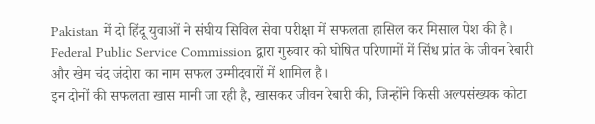Pakistan में दो हिंदू युवाओं ने संघीय सिविल सेवा परीक्षा में सफलता हासिल कर मिसाल पेश की है। Federal Public Service Commission द्वारा गुरुवार को घोषित परिणामों में सिंध प्रांत के जीवन रेबारी और खेम चंद जंदोरा का नाम सफल उम्मीदवारों में शामिल है।
इन दोनों की सफलता खास मानी जा रही है, खासकर जीवन रेबारी की, जिन्होंने किसी अल्पसंख्यक कोटा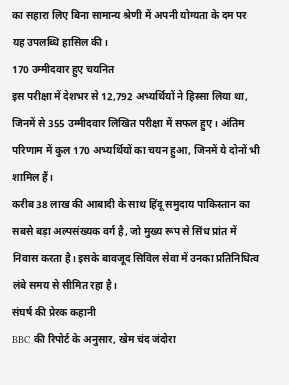का सहारा लिए बिना सामान्य श्रेणी में अपनी योग्यता के दम पर यह उपलब्धि हासिल की।
170 उम्मीदवार हुए चयनित
इस परीक्षा में देशभर से 12,792 अभ्यर्थियों ने हिस्सा लिया था, जिनमें से 355 उम्मीदवार लिखित परीक्षा में सफल हुए। अंतिम परिणाम में कुल 170 अभ्यर्थियों का चयन हुआ, जिनमें ये दोनों भी शामिल हैं।
करीब 38 लाख की आबादी के साथ हिंदू समुदाय पाकिस्तान का सबसे बड़ा अल्पसंख्यक वर्ग है, जो मुख्य रूप से सिंध प्रांत में निवास करता है। इसके बावजूद सिविल सेवा में उनका प्रतिनिधित्व लंबे समय से सीमित रहा है।
संघर्ष की प्रेरक कहानी
BBC की रिपोर्ट के अनुसार, खेम चंद जंदोरा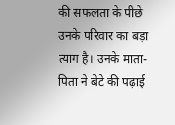की सफलता के पीछे उनके परिवार का बड़ा त्याग है। उनके माता-पिता ने बेटे की पढ़ाई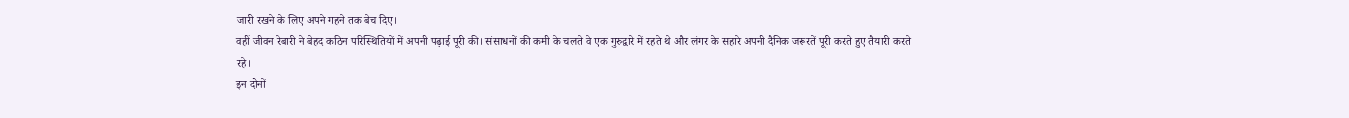जारी रखने के लिए अपने गहने तक बेच दिए।
वहीं जीवन रेबारी ने बेहद कठिन परिस्थितियों में अपनी पढ़ाई पूरी की। संसाधनों की कमी के चलते वे एक गुरुद्वारे में रहते थे और लंगर के सहारे अपनी दैनिक जरूरतें पूरी करते हुए तैयारी करते रहे।
इन दोनों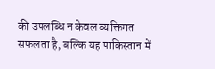की उपलब्धि न केवल व्यक्तिगत सफलता है, बल्कि यह पाकिस्तान में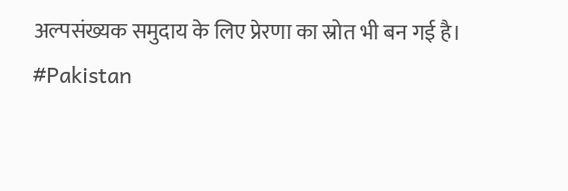अल्पसंख्यक समुदाय के लिए प्रेरणा का स्रोत भी बन गई है।
#Pakistan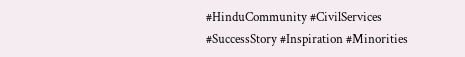#HinduCommunity #CivilServices #SuccessStory #Inspiration #Minorities